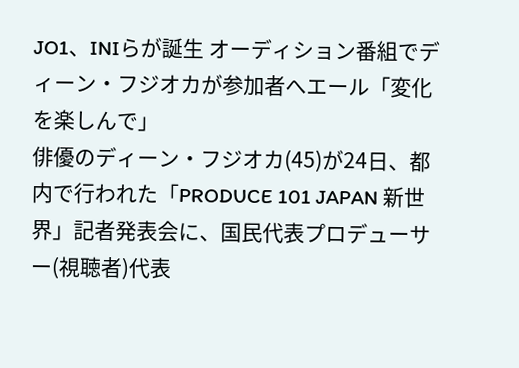JO1、INIらが誕生 オーディション番組でディーン・フジオカが参加者へエール「変化を楽しんで」
俳優のディーン・フジオカ(45)が24日、都内で行われた「PRODUCE 101 JAPAN 新世界」記者発表会に、国民代表プロデューサー(視聴者)代表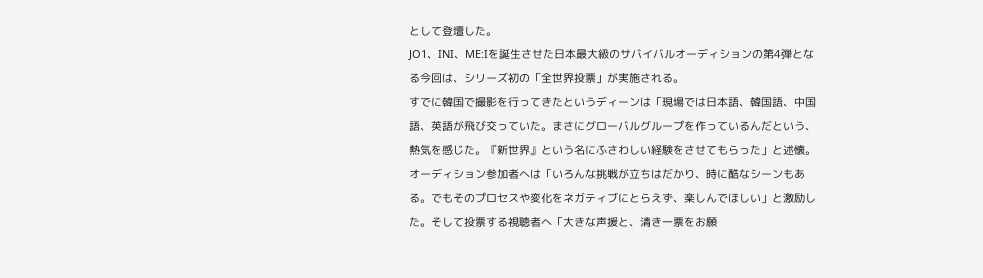として登壇した。
JO1、INI、ME:Iを誕生させた日本最大級のサバイバルオーディションの第4弾となる今回は、シリーズ初の「全世界投票」が実施される。
すでに韓国で撮影を行ってきたというディーンは「現場では日本語、韓国語、中国語、英語が飛び交っていた。まさにグローバルグループを作っているんだという、熱気を感じた。『新世界』という名にふさわしい経験をさせてもらった」と述懐。オーディション参加者へは「いろんな挑戦が立ちはだかり、時に酷なシーンもある。でもそのプロセスや変化をネガティブにとらえず、楽しんでほしい」と激励した。そして投票する視聴者へ「大きな声援と、清き一票をお願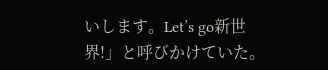いします。Let’s go新世界!」と呼びかけていた。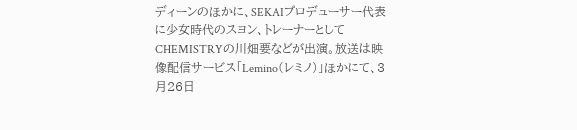ディーンのほかに、SEKAIプロデューサー代表に少女時代のスヨン、トレーナーとしてCHEMISTRYの川畑要などが出演。放送は映像配信サービス「Lemino(レミノ)」ほかにて、3月26日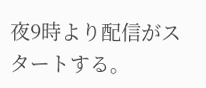夜9時より配信がスタートする。